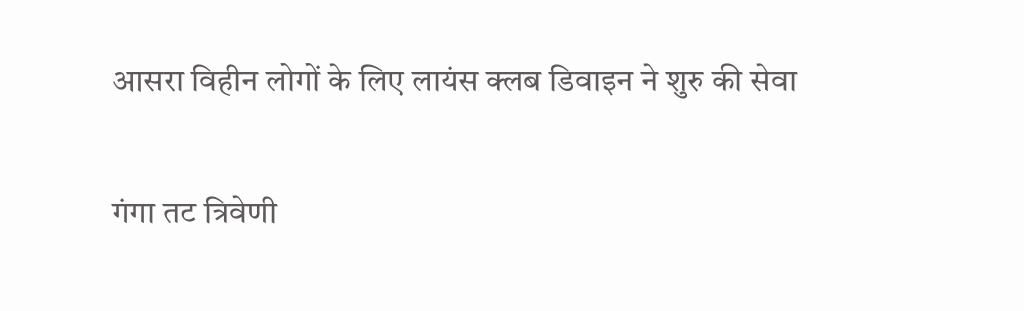आसरा विहीन लोगों के लिए लायंस क्लब डिवाइन ने शुरु की सेवा

गंगा तट त्रिवेणी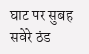घाट पर सुबह सवेरे ठंड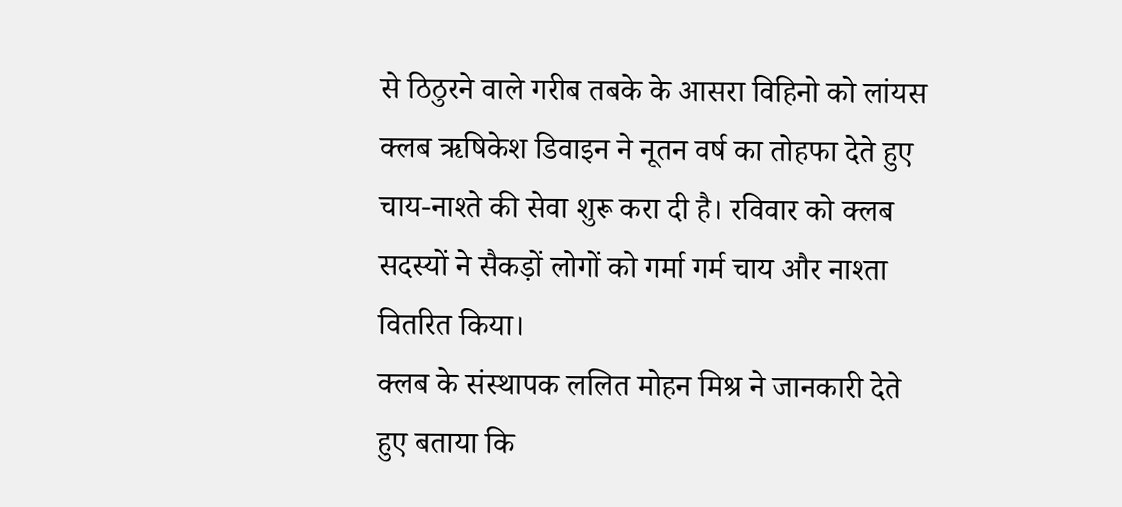से ठिठुरने वाले गरीब तबके के आसरा विहिनो को लांयस क्लब ऋषिकेश डिवाइन ने नूतन वर्ष का तोहफा देते हुए चाय-नाश्ते की सेवा शुरू करा दी है। रविवार को क्लब सदस्यों ने सैकड़ों लोगों को गर्मा गर्म चाय और नाश्ता वितरित किया।
क्लब के संस्थापक ललित मोहन मिश्र ने जानकारी देते हुए बताया कि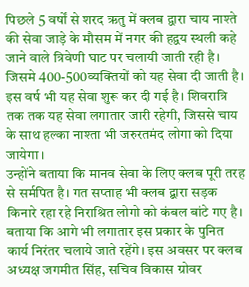पिछले 5 वर्षों से शरद ऋतु में क्लब द्वारा चाय नाश्ते की सेवा जाड़े के मौसम में नगर की हद्वय स्थली कहे जाने वाले त्रिवेणी घाट पर चलायी जाती रही है। जिसमे 400-500व्यक्तियों को यह सेवा दी जाती है। इस वर्ष भी यह सेवा शुरू कर दी गई है। शिवरात्रि तक तक यह सेवा लगातार जारी रहेगी, जिससे चाय के साथ हल्का नाश्ता भी जरुरतमंद लोगा को दिया जायेगा।
उन्होंने बताया कि मानव सेवा के लिए क्लब पूरी तरह से सर्मपित है। गत सप्ताह भी क्लब द्बारा सड़क किनारे रहा रहे निराश्रित लोगो को कंबल बांटे गए है। बताया कि आगे भी लगातार इस प्रकार के पुनित कार्य निरंतर चलाये जाते रहेंगे। इस अवसर पर क्लब अध्यक्ष जगमीत सिंह, सचिव विकास ग्रोवर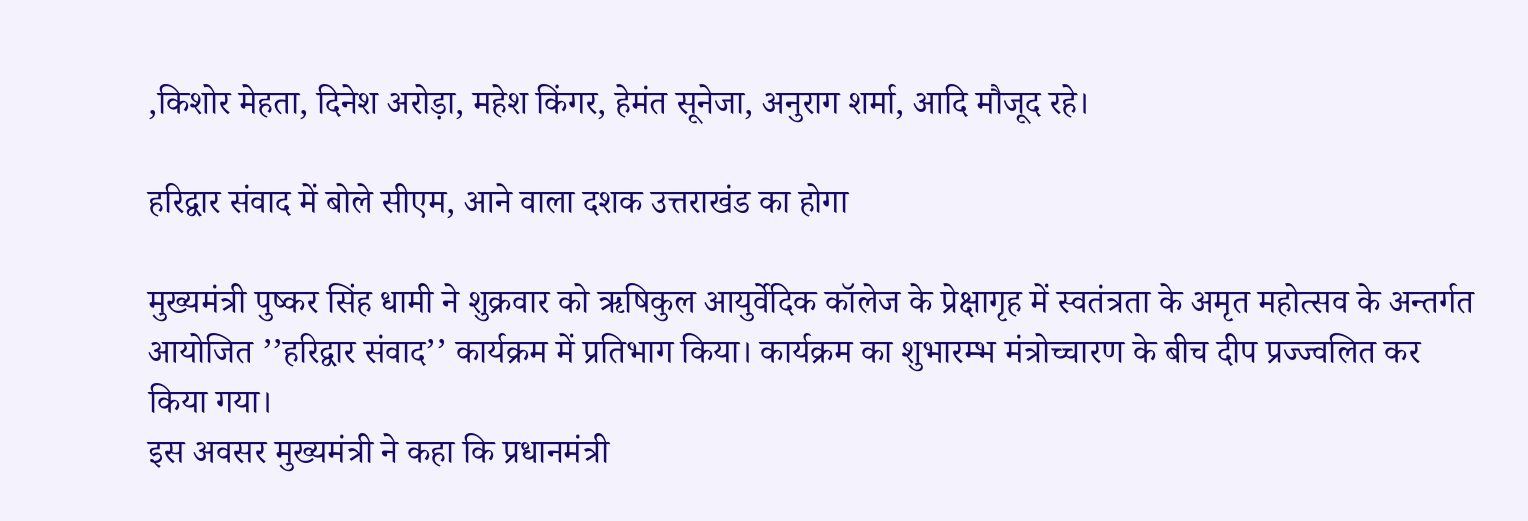,किशोर मेहता, दिनेश अरोड़ा, महेश किंगर, हेमंत सूनेजा, अनुराग शर्मा, आदि मौजूद रहे।

हरिद्वार संवाद में बोले सीएम, आने वाला दशक उत्तराखंड का होगा

मुख्यमंत्री पुष्कर सिंह धामी ने शुक्रवार को ऋषिकुल आयुर्वेदिक कॉलेज के प्रेक्षागृह में स्वतंत्रता के अमृत महोत्सव के अन्तर्गत आयोजित ’’हरिद्वार संवाद’’ कार्यक्रम में प्रतिभाग किया। कार्यक्रम का शुभारम्भ मंत्रोच्चारण के बीच दीप प्रज्ज्वलित कर किया गया।
इस अवसर मुख्यमंत्री ने कहा कि प्रधानमंत्री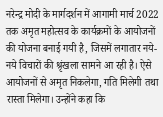नरेन्द्र मोदी के मार्गदर्शन में आगामी मार्च 2022 तक अमृत महोत्सव के कार्यक्रमों के आयोजनों की योजना बनाई गयी है, जिसमें लगातार नये-नये विचारों की श्रृंखला सामने आ रही है। ऐसे आयोजनों से अमृत निकलेगा, गति मिलेगी तथा रास्ता मिलेगा। उन्होंने कहा कि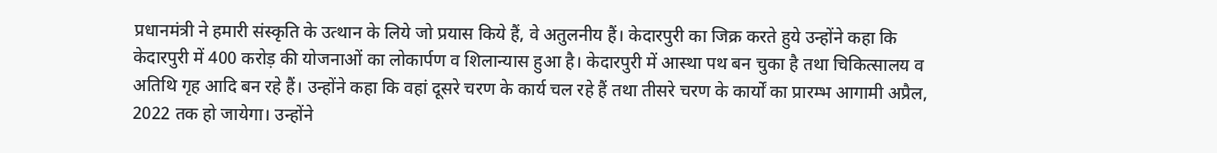प्रधानमंत्री ने हमारी संस्कृति के उत्थान के लिये जो प्रयास किये हैं, वे अतुलनीय हैं। केदारपुरी का जिक्र करते हुये उन्होंने कहा कि केदारपुरी में 400 करोड़ की योजनाओं का लोकार्पण व शिलान्यास हुआ है। केदारपुरी में आस्था पथ बन चुका है तथा चिकित्सालय व अतिथि गृह आदि बन रहे हैं। उन्होंने कहा कि वहां दूसरे चरण के कार्य चल रहे हैं तथा तीसरे चरण के कार्यों का प्रारम्भ आगामी अप्रैल, 2022 तक हो जायेगा। उन्होंने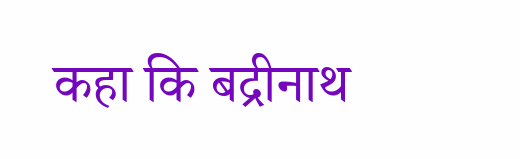कहा कि बद्रीनाथ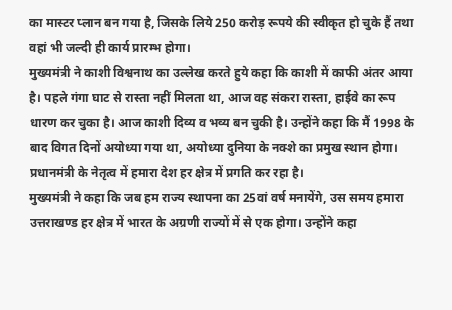का मास्टर प्लान बन गया है, जिसके लिये 250 करोड़ रूपये की स्वीकृत हो चुके हैं तथा वहां भी जल्दी ही कार्य प्रारम्भ होगा।
मुख्यमंत्री ने काशी विश्वनाथ का उल्लेख करते हुये कहा कि काशी में काफी अंतर आया है। पहले गंगा घाट से रास्ता नहीं मिलता था, आज वह संकरा रास्ता, हाईवे का रूप धारण कर चुका है। आज काशी दिव्य व भव्य बन चुकी है। उन्होंने कहा कि मैं 1998 के बाद विगत दिनों अयोध्या गया था, अयोध्या दुनिया के नक्शे का प्रमुख स्थान होगा। प्रधानमंत्री के नेतृत्व में हमारा देश हर क्षेत्र में प्रगति कर रहा है।
मुख्यमंत्री ने कहा कि जब हम राज्य स्थापना का 25वां वर्ष मनायेंगे, उस समय हमारा उत्तराखण्ड हर क्षेत्र में भारत के अग्रणी राज्यों में से एक होगा। उन्होंने कहा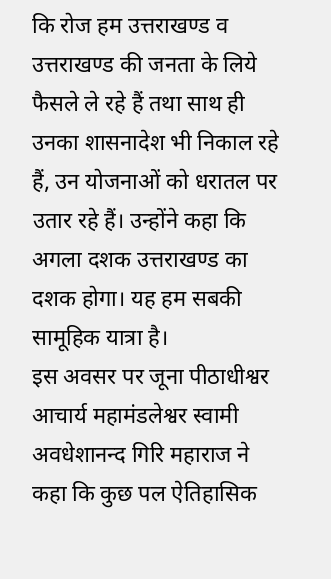कि रोज हम उत्तराखण्ड व उत्तराखण्ड की जनता के लिये फैसले ले रहे हैं तथा साथ ही उनका शासनादेश भी निकाल रहे हैं, उन योजनाओं को धरातल पर उतार रहे हैं। उन्होंने कहा कि अगला दशक उत्तराखण्ड का दशक होगा। यह हम सबकी सामूहिक यात्रा है।
इस अवसर पर जूना पीठाधीश्वर आचार्य महामंडलेश्वर स्वामी अवधेशानन्द गिरि महाराज ने कहा कि कुछ पल ऐतिहासिक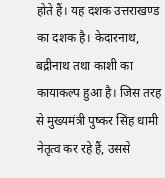होते हैं। यह दशक उत्तराखण्ड का दशक है। केदारनाथ, बद्रीनाथ तथा काशी का कायाकल्प हुआ है। जिस तरह से मुख्यमंत्री पुष्कर सिंह धामी नेतृत्व कर रहे हैं, उससे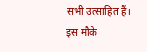सभी उत्साहित हैं।
इस मौके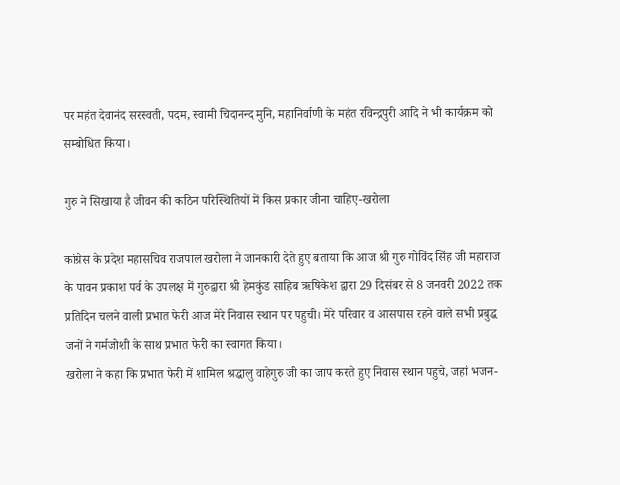पर महंत देवानंद सरस्वती, पदम, स्वामी चिदानन्द मुनि, महानिर्वाणी के महंत रविन्द्रपुरी आदि ने भी कार्यक्रम को सम्बोधित किया।

गुरु ने सिखाया है जीवन की कठिन परिस्थितियों में किस प्रकार जीना चाहिए-खरोला

कांग्रेस के प्रदेश महासचिव राजपाल खरोला ने जानकारी देते हुए बताया कि आज श्री गुरु गोविंद सिंह जी महाराज के पावन प्रकाश पर्व के उपलक्ष में गुरुद्वारा श्री हेमकुंड साहिब ऋषिकेश द्वारा 29 दिसंबर से 8 जनवरी 2022 तक प्रतिदिन चलने वाली प्रभात फेरी आज मेरे निवास स्थान पर पहुची। मेरे परिवार व आसपास रहने वाले सभी प्रबुद्ध जनों ने गर्मजोशी के साथ प्रभात फेरी का स्वागत किया।
खरोला ने कहा कि प्रभात फेरी में शामिल श्रद्धालु वाहेगुरु जी का जाप करते हुए निवास स्थान पहुचे, जहां भजन-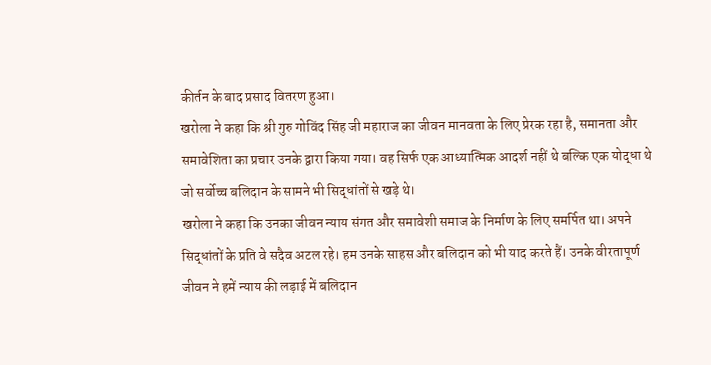कीर्तन के बाद प्रसाद वितरण हुआ।
खरोला ने कहा कि श्री गुरु गोविंद सिंह जी महाराज का जीवन मानवता के लिए प्रेरक रहा है, समानता और समावेशिता का प्रचार उनके द्वारा किया गया। वह सिर्फ एक आध्यात्मिक आदर्श नहीं थे बल्कि एक योद्धा थे जो सर्वोच्च बलिदान के सामने भी सिद्धांतों से खड़े थे।
खरोला ने कहा कि उनका जीवन न्याय संगत और समावेशी समाज के निर्माण के लिए समर्पित था। अपने सिद्धांतों के प्रति वे सदैव अटल रहे। हम उनके साहस और बलिदान को भी याद करते हैं। उनके वीरतापूर्ण जीवन ने हमें न्याय की लड़ाई में बलिदान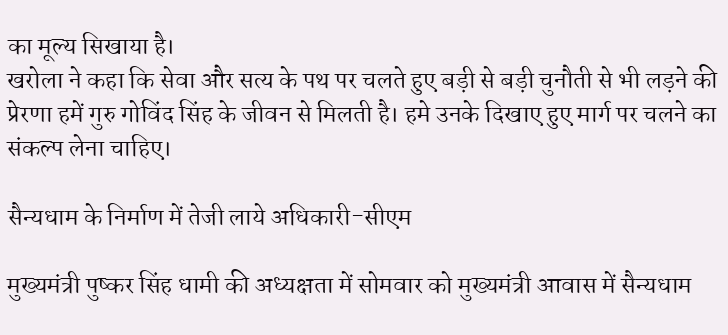का मूल्य सिखाया है।
खरोला ने कहा कि सेवा और सत्य के पथ पर चलते हुए बड़ी से बड़ी चुनौती से भी लड़ने की प्रेरणा हमें गुरु गोविंद सिंह के जीवन से मिलती है। हमे उनके दिखाए हुए मार्ग पर चलने का संकल्प लेना चाहिए।

सैन्यधाम के निर्माण में तेजी लाये अधिकारी-सीएम

मुख्यमंत्री पुष्कर सिंह धामी की अध्यक्षता में सोमवार को मुख्यमंत्री आवास में सैन्यधाम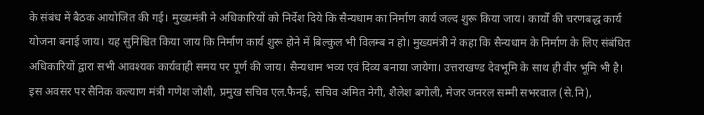के संबंध में बैठक आयोजित की गई। मुख्यमंत्री ने अधिकारियों को निर्देश दिये कि सैन्यधाम का निर्माण कार्य जल्द शुरू किया जाय। कार्यों की चरणबद्ध कार्य योजना बनाई जाय। यह सुनिश्चित किया जाय कि निर्माण कार्य शुरू होने में बिल्कुल भी विलम्ब न हो। मुख्यमंत्री ने कहा कि सैन्यधाम के निर्माण के लिए संबंधित अधिकारियों द्वारा सभी आवश्यक कार्यवाही समय पर पूर्ण की जाय। सैन्यधाम भव्य एवं दिव्य बनाया जायेगा। उत्तराखण्ड देवभूमि के साथ ही वीर भूमि भी है।
इस अवसर पर सैनिक कल्याण मंत्री गणेश जोशी, प्रमुख सचिव एल.फैनई, सचिव अमित नेगी, शैलेश बगोली, मेजर जनरल सम्मी सभरवाल (से.नि),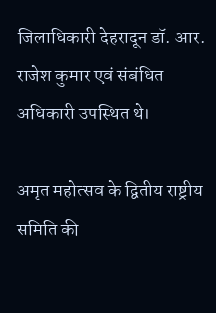जिलाधिकारी देहरादून डॉ. आर. राजेश कुमार एवं संबंधित अधिकारी उपस्थित थे।

अमृत महोत्सव के द्वितीय राष्ट्रीय समिति की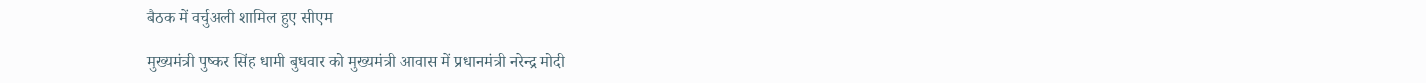बैठक में वर्चुअली शामिल हुए सीएम

मुख्यमंत्री पुष्कर सिंह धामी बुधवार को मुख्यमंत्री आवास में प्रधानमंत्री नरेन्द्र मोदी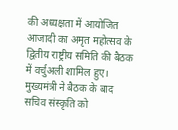की अध्यक्षता में आयोजित आजादी का अमृत महोत्सव के द्वितीय राष्ट्रीय समिति की बैठक में वर्चुअली शामिल हुए। मुख्यमंत्री ने बैठक के बाद सचिव संस्कृति को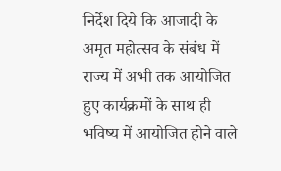निर्देश दिये कि आजादी के अमृत महोत्सव के संबंध में राज्य में अभी तक आयोजित हुए कार्यक्रमों के साथ ही भविष्य में आयोजित होने वाले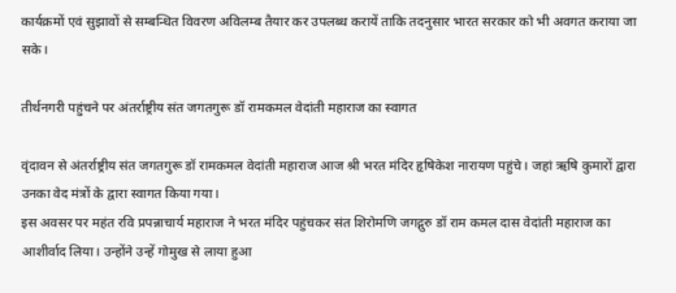कार्यक्रमों एवं सुझावों से सम्बन्धित विवरण अविलम्ब तैयार कर उपलब्ध करायें ताकि तदनुसार भारत सरकार को भी अवगत कराया जा सके।

तीर्थनगरी पहुंचने पर अंतर्राष्ट्रीय संत जगतगुरू डॉ रामकमल वेदांती महाराज‌ का स्वागत

वृंदावन से अंतर्राष्ट्रीय संत जगतगुरू डॉ रामकमल वेदांती महाराज‌ आज श्री भरत मंदिर हृषिकेश नारायण पहुंचे। जहां ऋषि कुमारों द्वारा उनका वेद मंत्रों के द्वारा स्वागत किया गया।
इस अवसर पर महंत रवि प्रपन्नाचार्य महाराज ने भरत मंदिर पहुंचकर संत शिरोमणि जगद्गुरु डॉ राम कमल दास वेदांती महाराज का आशीर्वाद लिया। उन्होंने उन्हें गोमुख से लाया हुआ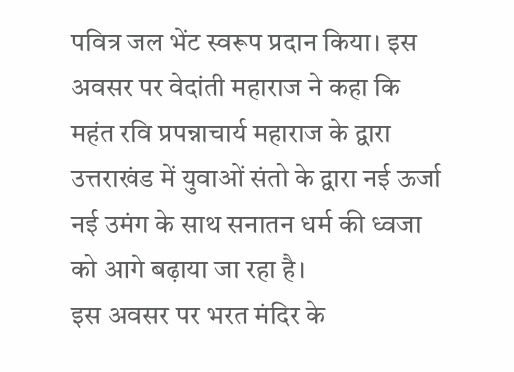पवित्र जल भेंट स्वरूप प्रदान किया। इस अवसर पर वेदांती महाराज ने कहा कि महंत रवि प्रपन्नाचार्य महाराज के द्वारा उत्तराखंड में युवाओं संतो के द्वारा नई ऊर्जा नई उमंग के साथ सनातन धर्म की ध्वजा को आगे बढ़ाया जा रहा है।
इस अवसर पर भरत मंदिर के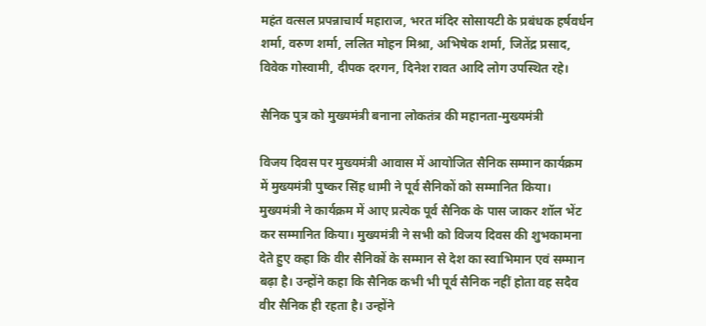महंत वत्सल प्रपन्नाचार्य महाराज, भरत मंदिर सोसायटी के प्रबंधक हर्षवर्धन शर्मा, वरुण शर्मा, ललित मोहन मिश्रा, अभिषेक शर्मा, जितेंद्र प्रसाद, विवेक गोस्वामी, दीपक दरगन, दिनेश रावत आदि लोग उपस्थित रहे।

सैनिक पुत्र को मुख्यमंत्री बनाना लोकतंत्र की महानता-मुख्यमंत्री

विजय दिवस पर मुख्यमंत्री आवास में आयोजित सैनिक सम्मान कार्यक्रम में मुख्यमंत्री पुष्कर सिंह धामी ने पूर्व सैनिकों को सम्मानित किया। मुख्यमंत्री ने कार्यक्रम में आए प्रत्येक पूर्व सैनिक के पास जाकर शॉल भेंट कर सम्मानित किया। मुख्यमंत्री ने सभी को विजय दिवस की शुभकामना देते हुए कहा कि वीर सैनिकों के सम्मान से देश का स्वाभिमान एवं सम्मान बढ़ा है। उन्होंने कहा कि सैनिक कभी भी पूर्व सैनिक नहीं होता वह सदैव वीर सैनिक ही रहता है। उन्होंने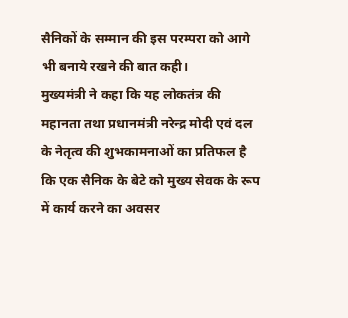सैनिकों के सम्मान की इस परम्परा को आगे भी बनाये रखने की बात कही।
मुख्यमंत्री ने कहा कि यह लोकतंत्र की महानता तथा प्रधानमंत्री नरेन्द्र मोदी एवं दल के नेतृत्व की शुभकामनाओं का प्रतिफल है कि एक सैनिक के बेटे को मुख्य सेवक के रूप में कार्य करने का अवसर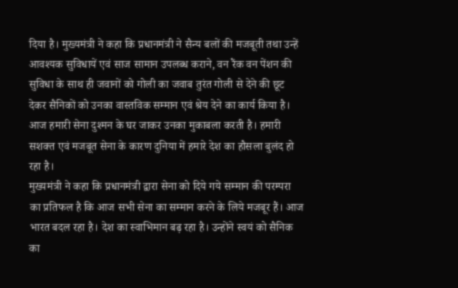दिया है। मुख्यमंत्री ने कहा कि प्रधानमंत्री ने सैन्य बलों की मजबूती तथा उन्हें आवश्यक सुविधायें एवं साज सामान उपलब्ध कराने, वन रैंक वन पेंशन की सुविधा के साथ ही जवानों को गोली का जवाब तुरंत गोली से देने की छूट देकर सैनिकों को उनका वास्तविक सम्मान एवं श्रेय देने का कार्य किया है। आज हमारी सेना दुश्मन के घर जाकर उनका मुकाबला करती है। हमारी सशक्त एवं मजबूत सेना के कारण दुनिया में हमारे देश का हौसला बुलंद हो रहा है।
मुख्यमंत्री ने कहा कि प्रधानमंत्री द्वारा सेना को दिये गये सम्मान की परम्परा का प्रतिफल है कि आज सभी सेना का सम्मान करने के लिये मजबूर हैं। आज भारत बदल रहा है। देश का स्वाभिमान बढ़ रहा है। उन्होंने स्वयं को सैनिक का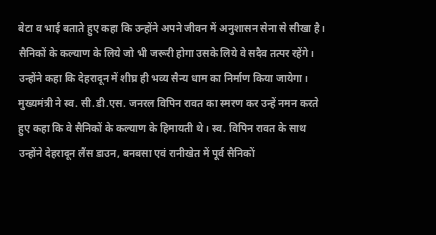बेटा व भाई बताते हुए कहा कि उन्होंने अपने जीवन में अनुशासन सेना से सीखा है। सैनिकों के कल्याण के लिये जो भी जरूरी होगा उसके लिये वे सदैव तत्पर रहेंगे। उन्होंने कहा कि देहरादून में शीघ्र ही भव्य सैन्य धाम का निर्माण किया जायेगा।
मुख्यमंत्री ने स्व. सी.डी.एस. जनरल विपिन रावत का स्मरण कर उन्हें नमन करते हुए कहा कि वे सैनिकों के कल्याण के हिमायती थे। स्व. विपिन रावत के साथ उन्होंने देहरादून लैंस डाउन, बनबसा एवं रानीखेत में पूर्व सैनिकों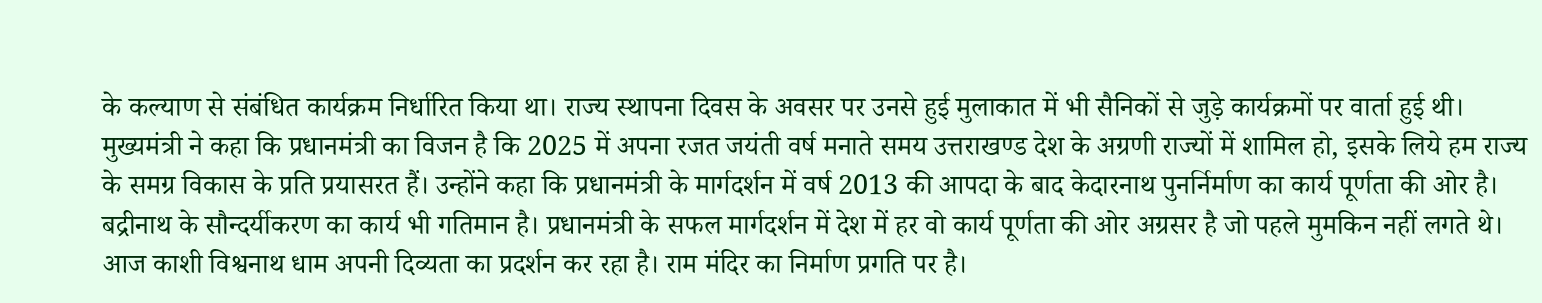के कल्याण से संबंधित कार्यक्रम निर्धारित किया था। राज्य स्थापना दिवस के अवसर पर उनसे हुई मुलाकात में भी सैनिकों से जुड़े कार्यक्रमों पर वार्ता हुई थी।
मुख्यमंत्री ने कहा कि प्रधानमंत्री का विजन है कि 2025 में अपना रजत जयंती वर्ष मनाते समय उत्तराखण्ड देश के अग्रणी राज्यों में शामिल हो, इसके लिये हम राज्य के समग्र विकास के प्रति प्रयासरत हैं। उन्होंने कहा कि प्रधानमंत्री के मार्गदर्शन में वर्ष 2013 की आपदा के बाद केदारनाथ पुनर्निर्माण का कार्य पूर्णता की ओर है। बद्रीनाथ के सौन्दर्यीकरण का कार्य भी गतिमान है। प्रधानमंत्री के सफल मार्गदर्शन में देश में हर वो कार्य पूर्णता की ओर अग्रसर है जो पहले मुमकिन नहीं लगते थे। आज काशी विश्वनाथ धाम अपनी दिव्यता का प्रदर्शन कर रहा है। राम मंदिर का निर्माण प्रगति पर है।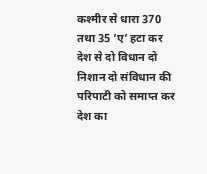कश्मीर से धारा 370 तथा 35 ’ए’ हटा कर देश से दो विधान दो निशान दो संविधान की परिपाटी को समाप्त कर देश का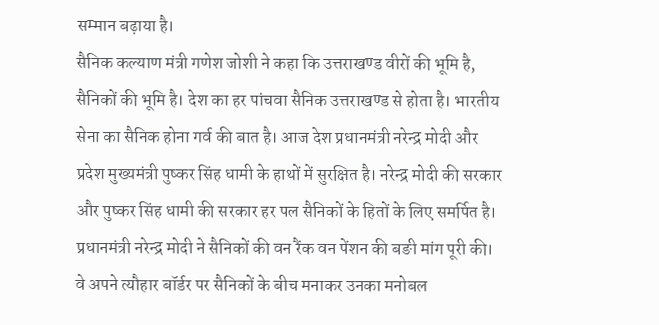सम्मान बढ़ाया है।
सैनिक कल्याण मंत्री गणेश जोशी ने कहा कि उत्तराखण्ड वीरों की भूमि है, सैनिकों की भूमि है। देश का हर पांचवा सैनिक उत्तराखण्ड से होता है। भारतीय सेना का सैनिक होना गर्व की बात है। आज देश प्रधानमंत्री नरेन्द्र मोदी और प्रदेश मुख्यमंत्री पुष्कर सिंह धामी के हाथों में सुरक्षित है। नरेन्द्र मोदी की सरकार और पुष्कर सिंह धामी की सरकार हर पल सैनिकों के हितों के लिए समर्पित है। प्रधानमंत्री नरेन्द्र मोदी ने सैनिकों की वन रैंक वन पेंशन की बङी मांग पूरी की। वे अपने त्यौहार बॉर्डर पर सैनिकों के बीच मनाकर उनका मनोबल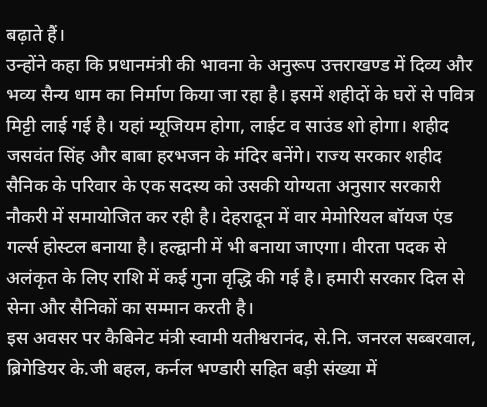बढ़ाते हैं।
उन्होंने कहा कि प्रधानमंत्री की भावना के अनुरूप उत्तराखण्ड में दिव्य और भव्य सैन्य धाम का निर्माण किया जा रहा है। इसमें शहीदों के घरों से पवित्र मिट्टी लाई गई है। यहां म्यूजियम होगा, लाईट व साउंड शो होगा। शहीद जसवंत सिंह और बाबा हरभजन के मंदिर बनेंगे। राज्य सरकार शहीद सैनिक के परिवार के एक सदस्य को उसकी योग्यता अनुसार सरकारी नौकरी में समायोजित कर रही है। देहरादून में वार मेमोरियल बॉयज एंड गर्ल्स होस्टल बनाया है। हल्द्वानी में भी बनाया जाएगा। वीरता पदक से अलंकृत के लिए राशि में कई गुना वृद्धि की गई है। हमारी सरकार दिल से सेना और सैनिकों का सम्मान करती है।
इस अवसर पर कैबिनेट मंत्री स्वामी यतीश्वरानंद, से.नि. जनरल सब्बरवाल, ब्रिगेडियर के.जी बहल, कर्नल भण्डारी सहित बड़ी संख्या में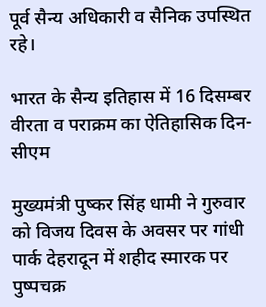पूर्व सैन्य अधिकारी व सैनिक उपस्थित रहे।

भारत के सैन्य इतिहास में 16 दिसम्बर वीरता व पराक्रम का ऐतिहासिक दिन-सीएम

मुख्यमंत्री पुष्कर सिंह धामी ने गुरुवार को विजय दिवस के अवसर पर गांधी पार्क देहरादून में शहीद स्मारक पर पुष्पचक्र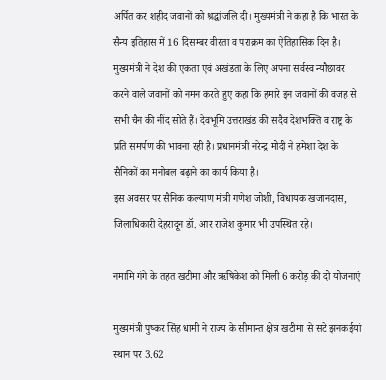अर्पित कर शहीद जवानों को श्रद्धांजलि दी। मुख्यमंत्री ने कहा है कि भारत के सैन्य इतिहास में 16 दिसम्बर वीरता व पराक्रम का ऐतिहासिक दिन है।
मुख्यमंत्री ने देश की एकता एवं अखंडता के लिए अपना सर्वस्व न्यौछावर करने वाले जवानों को नमन करते हुए कहा कि हमारे इन जवानों की वजह से सभी चैन की नींद सोते हैं। देवभूमि उत्तराखंड की सदैव देशभक्ति व राष्ट्र के प्रति समर्पण की भावना रही है। प्रधानमंत्री नरेन्द्र मोदी ने हमेशा देश के सैनिकों का मनोबल बढ़ाने का कार्य किया है।
इस अवसर पर सैनिक कल्याण मंत्री गणेश जोशी, विधायक खजानदास, जिलाधिकारी देहरादून डॉ. आर राजेश कुमार भी उपस्थित रहे।

नमामि गंगे के तहत खटीमा और ऋषिकेश को मिली 6 करोड़ की दो योजनाएं

मुख्यमंत्री पुष्कर सिंह धामी ने राज्य के सीमान्त क्षेत्र खटीमा से सटे झनकईयां स्थान पर 3.62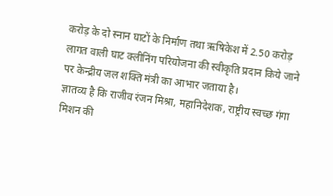करोड़ के दो स्नान घाटों के निर्माण तथा ऋषिकेश में 2.50 करोड़ लागत वाली घाट क्लीनिंग परियोजना की स्वीकृति प्रदान किये जाने पर केन्द्रीय जल शक्ति मंत्री का आभार जताया है।
ज्ञातव्य है कि राजीव रंजन मिश्रा, महानिदेशक, राष्ट्रीय स्वच्छ गंगा मिशन की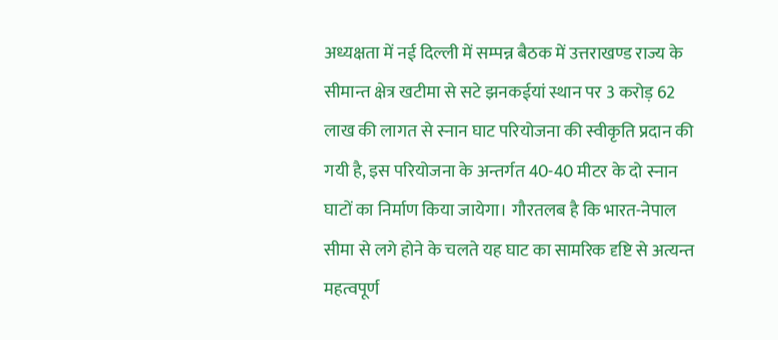अध्यक्षता में नई दिल्ली में सम्पन्न बैठक में उत्तराखण्ड राज्य के सीमान्त क्षेत्र खटीमा से सटे झनकईयां स्थान पर 3 करोड़ 62 लाख की लागत से स्नान घाट परियोजना की स्वीकृति प्रदान की गयी है, इस परियोजना के अन्तर्गत 40-40 मीटर के दो स्नान घाटों का निर्माण किया जायेगा। गौरतलब है कि भारत-नेपाल सीमा से लगे होने के चलते यह घाट का सामरिक दृष्टि से अत्यन्त महत्वपूर्ण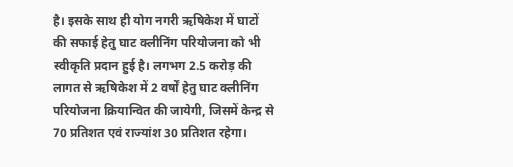है। इसके साथ ही योग नगरी ऋषिकेश में घाटों की सफाई हेतु घाट क्लीनिंग परियोजना को भी स्वीकृति प्रदान हुई है। लगभग 2.5 करोड़ की लागत से ऋषिकेश में 2 वर्षों हेतु घाट क्लीनिंग परियोजना क्रियान्वित की जायेगी, जिसमें केन्द्र से 70 प्रतिशत एवं राज्यांश 30 प्रतिशत रहेगा।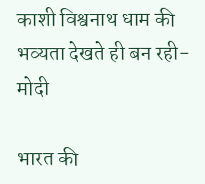काशी विश्वनाथ धाम की भव्यता देखते ही बन रही-मोदी

भारत की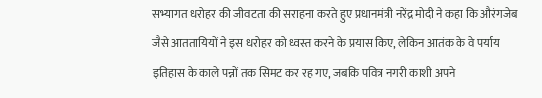सभ्यागत धरोहर की जीवटता की सराहना करते हुए प्रधानमंत्री नरेंद्र मोदी ने कहा कि औरंगजेब जैसे आततायियों ने इस धरोहर को ध्वस्त करने के प्रयास किए, लेकिन आतंक के वे पर्याय इतिहास के काले पन्नों तक सिमट कर रह गए, जबकि पवित्र नगरी काशी अपने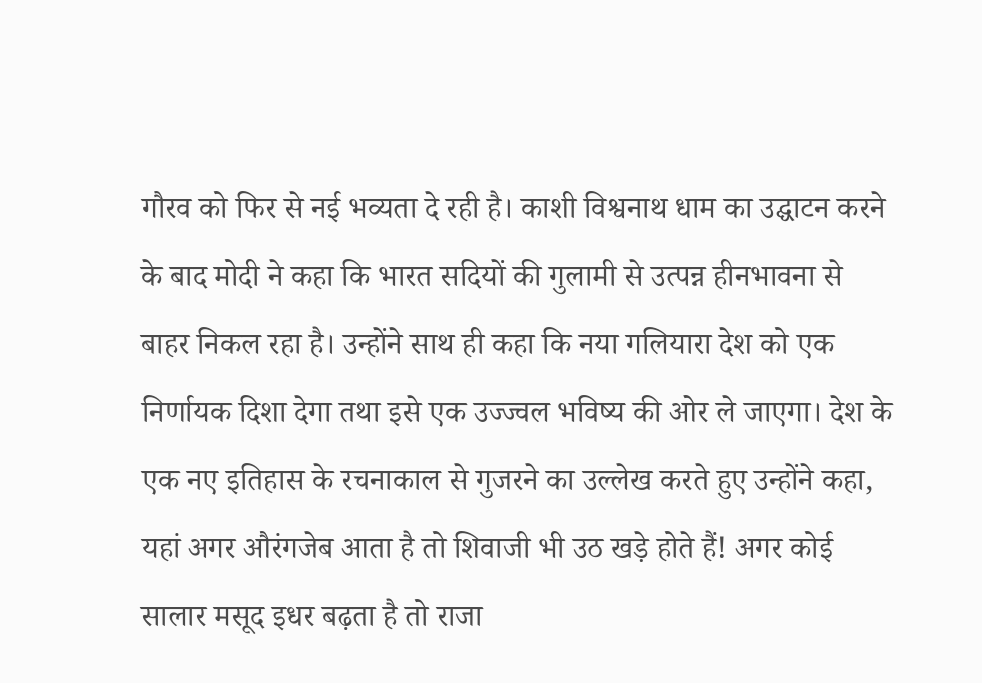गौरव को फिर से नई भव्यता दे रही है। काशी विश्वनाथ धाम का उद्घाटन करने के बाद मोदी ने कहा कि भारत सदियों की गुलामी से उत्पन्न हीनभावना से बाहर निकल रहा है। उन्होंने साथ ही कहा कि नया गलियारा देश को एक निर्णायक दिशा देगा तथा इसे एक उज्ज्वल भविष्य की ओर ले जाएगा। देश के एक नए इतिहास के रचनाकाल से गुजरने का उल्लेख करते हुए उन्होंने कहा, यहां अगर औरंगजेब आता है तो शिवाजी भी उठ खड़े होते हैं! अगर कोई सालार मसूद इधर बढ़ता है तो राजा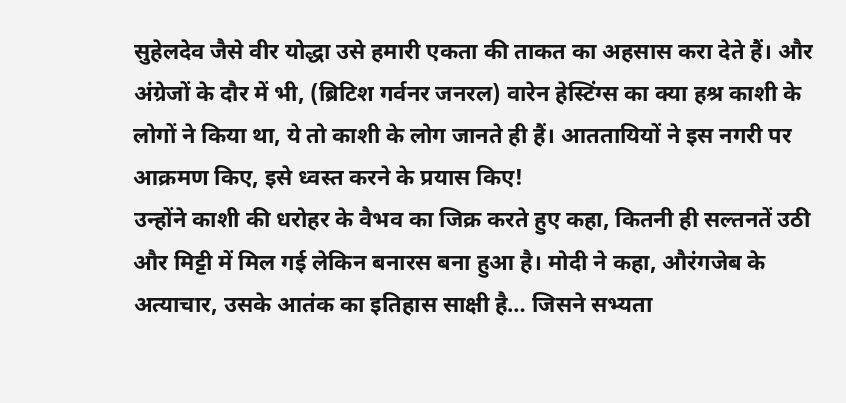सुहेलदेव जैसे वीर योद्धा उसे हमारी एकता की ताकत का अहसास करा देते हैं। और अंग्रेजों के दौर में भी, (ब्रिटिश गर्वनर जनरल) वारेन हेस्टिंग्स का क्या हश्र काशी के लोगों ने किया था, ये तो काशी के लोग जानते ही हैं। आततायियों ने इस नगरी पर आक्रमण किए, इसे ध्वस्त करने के प्रयास किए!
उन्होंने काशी की धरोहर के वैभव का जिक्र करते हुए कहा, कितनी ही सल्तनतें उठी और मिट्टी में मिल गई लेकिन बनारस बना हुआ है। मोदी ने कहा, औरंगजेब के अत्याचार, उसके आतंक का इतिहास साक्षी है… जिसने सभ्यता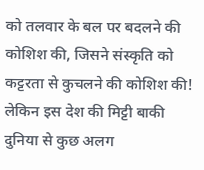को तलवार के बल पर बदलने की कोशिश की, जिसने संस्कृति को कट्टरता से कुचलने की कोशिश की! लेकिन इस देश की मिट्टी बाकी दुनिया से कुछ अलग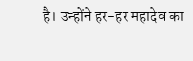है। उन्होंने हर-हर महादेव का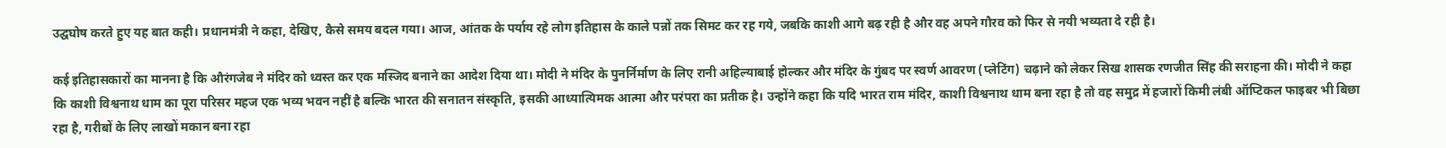उद्घघोष करते हुए यह बात कही। प्रधानमंत्री ने कहा, देखिए, कैसे समय बदल गया। आज, आंतक के पर्याय रहे लोग इतिहास के काले पन्नों तक सिमट कर रह गये, जबकि काशी आगे बढ़ रही है और वह अपने गौरव को फिर से नयी भव्यता दे रही है।

कई इतिहासकारों का मानना है कि औरंगजेब ने मंदिर को ध्वस्त कर एक मस्जिद बनाने का आदेश दिया था। मोदी ने मंदिर के पुनर्निर्माण के लिए रानी अहिल्याबाई होल्कर और मंदिर के गुंबद पर स्वर्ण आवरण (प्लेटिंग) चढ़ाने को लेकर सिख शासक रणजीत सिंह की सराहना की। मोदी ने कहा कि काशी विश्वनाथ धाम का पूरा परिसर महज एक भव्य भवन नहीं है बल्कि भारत की सनातन संस्कृति, इसकी आध्यात्यिमक आत्मा और परंपरा का प्रतीक है। उन्होंने कहा कि यदि भारत राम मंदिर, काशी विश्वनाथ धाम बना रहा है तो वह समुद्र में हजारों किमी लंबी ऑप्टिकल फाइबर भी बिछा रहा है, गरीबों के लिए लाखों मकान बना रहा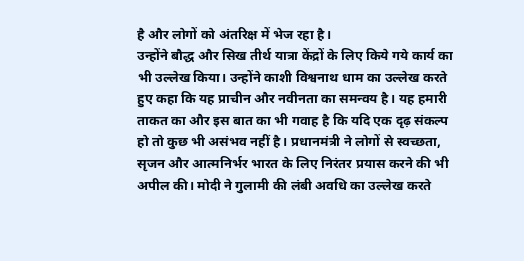है और लोगों को अंतरिक्ष में भेज रहा है।
उन्होंने बौद्ध और सिख तीर्थ यात्रा केंद्रों के लिए किये गये कार्य का भी उल्लेख किया। उन्होंने काशी विश्वनाथ धाम का उल्लेख करते हुए कहा कि यह प्राचीन और नवीनता का समन्वय है। यह हमारी ताकत का और इस बात का भी गवाह है कि यदि एक दृढ़ संकल्प हो तो कुछ भी असंभव नहीं है। प्रधानमंत्री ने लोगों से स्वच्छता, सृजन और आत्मनिर्भर भारत के लिए निरंतर प्रयास करने की भी अपील की। मोदी ने गुलामी की लंबी अवधि का उल्लेख करते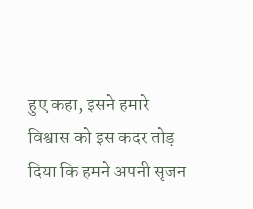हुए कहा, इसने हमारे विश्वास को इस कदर तोड़ दिया कि हमने अपनी सृजन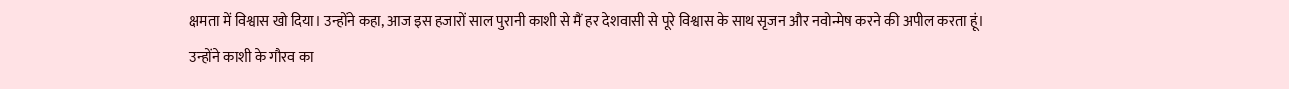क्षमता में विश्वास खो दिया। उन्होंने कहा, आज इस हजारों साल पुरानी काशी से मैं हर देशवासी से पूरे विश्वास के साथ सृजन और नवोन्मेष करने की अपील करता हूं।
उन्होंने काशी के गौरव का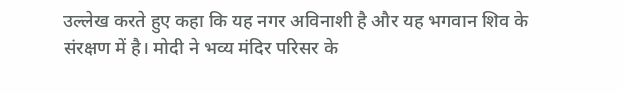उल्लेख करते हुए कहा कि यह नगर अविनाशी है और यह भगवान शिव के संरक्षण में है। मोदी ने भव्य मंदिर परिसर के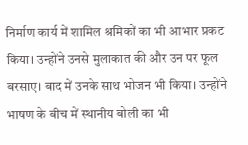निर्माण कार्य में शामिल श्रमिकों का भी आभार प्रकट किया। उन्होंने उनसे मुलाकात की और उन पर फूल बरसाए। बाद में उनके साथ भोजन भी किया। उन्होंने भाषण के बीच में स्थानीय बोली का भी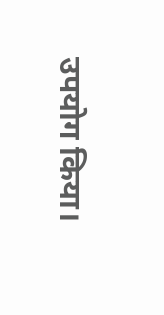उपयोग किया।